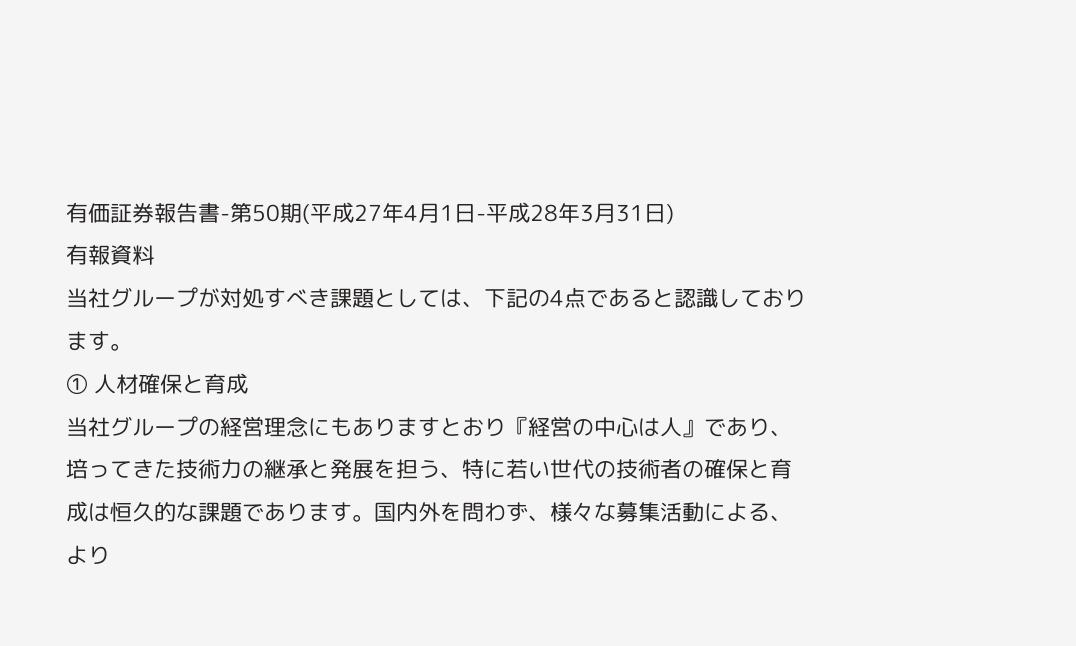有価証券報告書-第50期(平成27年4月1日-平成28年3月31日)
有報資料
当社グループが対処すべき課題としては、下記の4点であると認識しております。
① 人材確保と育成
当社グループの経営理念にもありますとおり『経営の中心は人』であり、培ってきた技術力の継承と発展を担う、特に若い世代の技術者の確保と育成は恒久的な課題であります。国内外を問わず、様々な募集活動による、より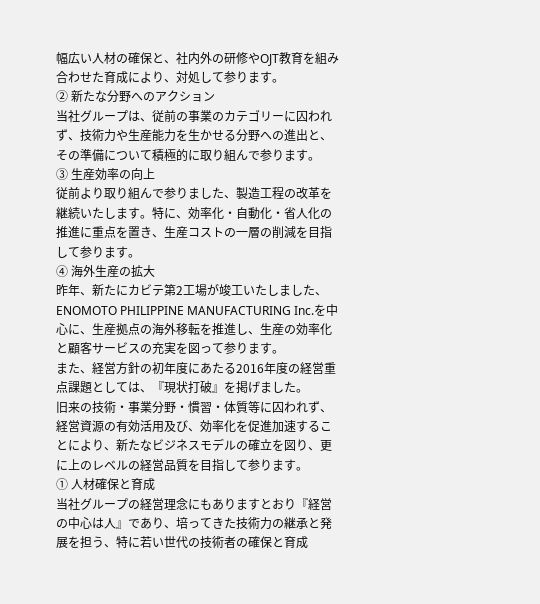幅広い人材の確保と、社内外の研修やOJT教育を組み合わせた育成により、対処して参ります。
② 新たな分野へのアクション
当社グループは、従前の事業のカテゴリーに囚われず、技術力や生産能力を生かせる分野への進出と、その準備について積極的に取り組んで参ります。
③ 生産効率の向上
従前より取り組んで参りました、製造工程の改革を継続いたします。特に、効率化・自動化・省人化の推進に重点を置き、生産コストの一層の削減を目指して参ります。
④ 海外生産の拡大
昨年、新たにカビテ第2工場が竣工いたしました、ENOMOTO PHILIPPINE MANUFACTURING Inc.を中心に、生産拠点の海外移転を推進し、生産の効率化と顧客サービスの充実を図って参ります。
また、経営方針の初年度にあたる2016年度の経営重点課題としては、『現状打破』を掲げました。
旧来の技術・事業分野・慣習・体質等に囚われず、経営資源の有効活用及び、効率化を促進加速することにより、新たなビジネスモデルの確立を図り、更に上のレベルの経営品質を目指して参ります。
① 人材確保と育成
当社グループの経営理念にもありますとおり『経営の中心は人』であり、培ってきた技術力の継承と発展を担う、特に若い世代の技術者の確保と育成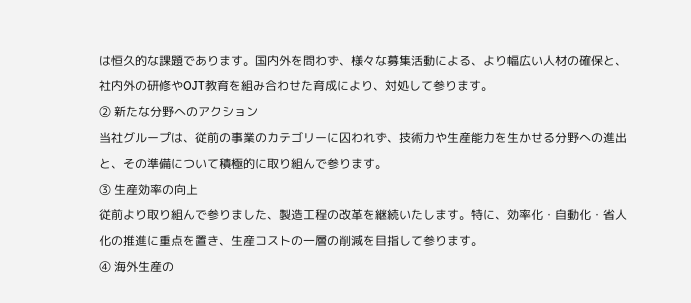は恒久的な課題であります。国内外を問わず、様々な募集活動による、より幅広い人材の確保と、社内外の研修やOJT教育を組み合わせた育成により、対処して参ります。
② 新たな分野へのアクション
当社グループは、従前の事業のカテゴリーに囚われず、技術力や生産能力を生かせる分野への進出と、その準備について積極的に取り組んで参ります。
③ 生産効率の向上
従前より取り組んで参りました、製造工程の改革を継続いたします。特に、効率化・自動化・省人化の推進に重点を置き、生産コストの一層の削減を目指して参ります。
④ 海外生産の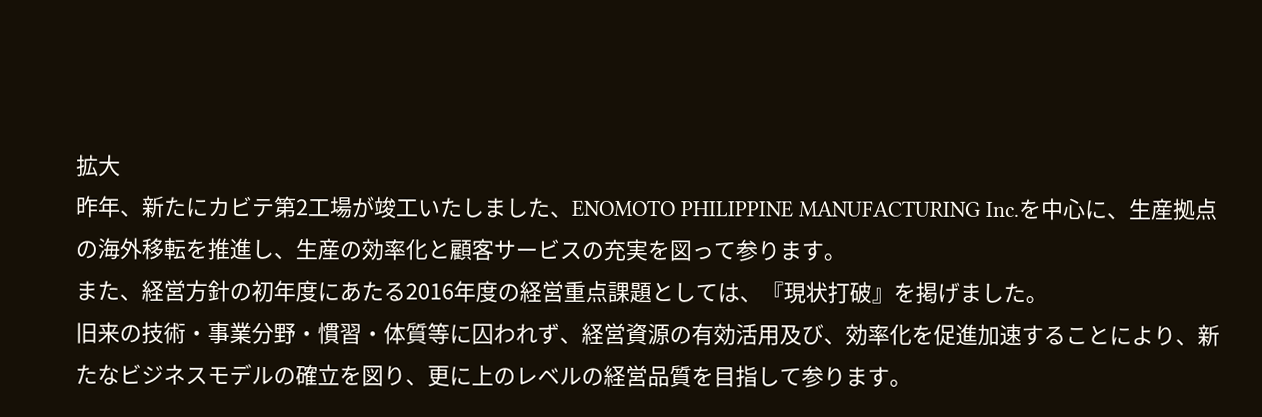拡大
昨年、新たにカビテ第2工場が竣工いたしました、ENOMOTO PHILIPPINE MANUFACTURING Inc.を中心に、生産拠点の海外移転を推進し、生産の効率化と顧客サービスの充実を図って参ります。
また、経営方針の初年度にあたる2016年度の経営重点課題としては、『現状打破』を掲げました。
旧来の技術・事業分野・慣習・体質等に囚われず、経営資源の有効活用及び、効率化を促進加速することにより、新たなビジネスモデルの確立を図り、更に上のレベルの経営品質を目指して参ります。